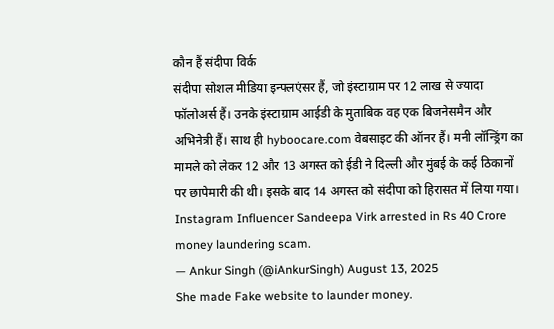कौन हैं संदीपा विर्क
संदीपा सोशल मीडिया इन्फ्लएंसर हैं, जो इंस्टाग्राम पर 12 लाख से ज्यादा फॉलोअर्स हैं। उनके इंस्टाग्राम आईडी के मुताबिक वह एक बिजनेसमैन और अभिनेत्री हैं। साथ ही hyboocare.com वेबसाइट की ऑनर हैं। मनी लॉन्ड्रिंग का मामले को लेकर 12 और 13 अगस्त को ईडी ने दिल्ली और मुंबई के कई ठिकानों पर छापेमारी की थी। इसके बाद 14 अगस्त को संदीपा को हिरासत में लिया गया।
Instagram Influencer Sandeepa Virk arrested in Rs 40 Crore money laundering scam.
— Ankur Singh (@iAnkurSingh) August 13, 2025
She made Fake website to launder money.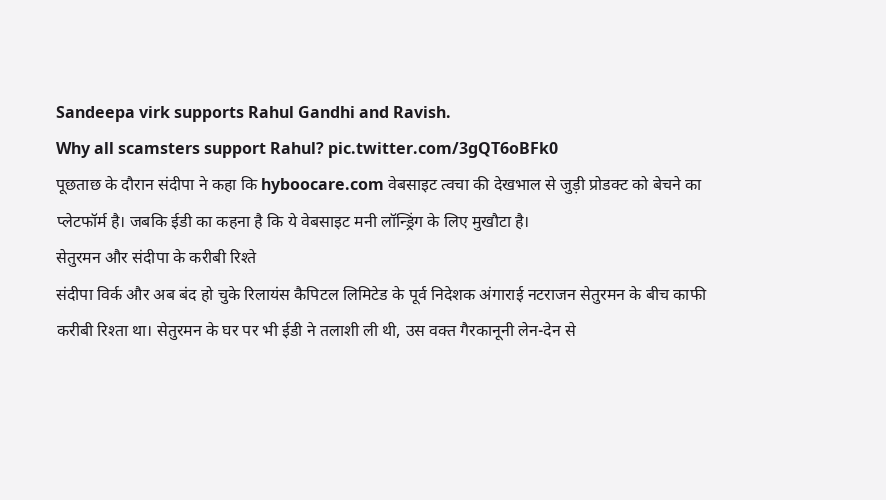Sandeepa virk supports Rahul Gandhi and Ravish.
Why all scamsters support Rahul? pic.twitter.com/3gQT6oBFk0
पूछताछ के दौरान संदीपा ने कहा कि hyboocare.com वेबसाइट त्वचा की देखभाल से जुड़ी प्रोडक्ट को बेचने का प्लेटफॉर्म है। जबकि ईडी का कहना है कि ये वेबसाइट मनी लॉन्ड्रिंग के लिए मुखौटा है।
सेतुरमन और संदीपा के करीबी रिश्ते
संदीपा विर्क और अब बंद हो चुके रिलायंस कैपिटल लिमिटेड के पूर्व निदेशक अंगाराई नटराजन सेतुरमन के बीच काफी करीबी रिश्ता था। सेतुरमन के घर पर भी ईडी ने तलाशी ली थी, उस वक्त गैरकानूनी लेन-देन से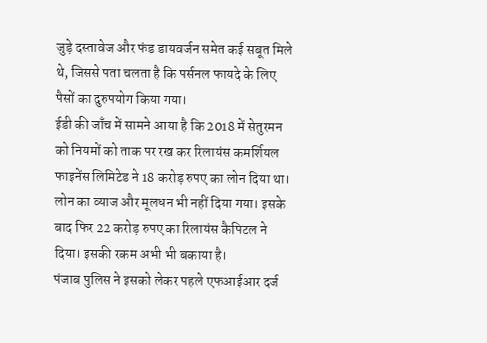जुड़े दस्तावेज और फंड डायवर्जन समेत कई सबूत मिले थे, जिससे पता चलता है कि पर्सनल फायदे के लिए पैसों का दुरुपयोग किया गया।
ईडी की जाँच में सामने आया है कि 2018 में सेतुरमन को नियमों को ताक पर रख कर रिलायंस कमर्शियल फाइनेंस लिमिटेड ने 18 करोड़ रुपए का लोन दिया था। लोन का व्याज और मूलधन भी नहीं दिया गया। इसके बाद फिर 22 करोड़ रुपए का रिलायंस कैपिटल ने दिया। इसकी रकम अभी भी बकाया है।
पंजाब पुलिस ने इसको लेकर पहले एफआईआर दर्ज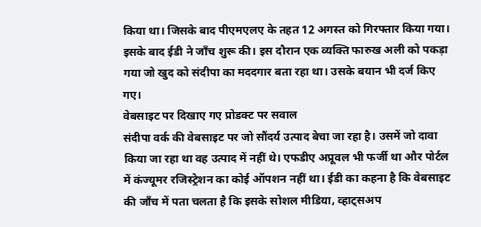किया था। जिसके बाद पीएमएलए के तहत 12 अगस्त को गिरफ्तार किया गया। इसके बाद ईडी ने जाँच शुरू की। इस दौरान एक व्यक्ति फारुख अली को पकड़ा गया जो खुद को संदीपा का मददगार बता रहा था। उसके बयान भी दर्ज किए गए।
वेबसाइट पर दिखाए गए प्रोडक्ट पर सवाल
संदीपा वर्क की वेबसाइट पर जो सौंदर्य उत्पाद बेचा जा रहा है। उसमें जो दावा किया जा रहा था वह उत्पाद में नहीं थे। एफडीए अप्रूवल भी फर्जी था और पोर्टल में कंज्यूमर रजिस्ट्रेशन का कोई ऑपशन नहीं था। ईडी का कहना है कि वेबसाइट की जाँच में पता चलता है कि इसके सोशल मीडिया, व्हाट्सअप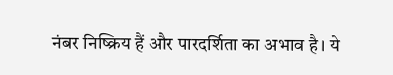नंबर निष्क्रिय हैं और पारदर्शिता का अभाव है। ये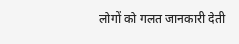लोगों को गलत जानकारी देती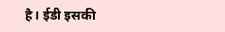है। ईडी इसकी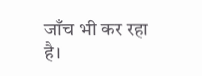जाँच भी कर रहा है।